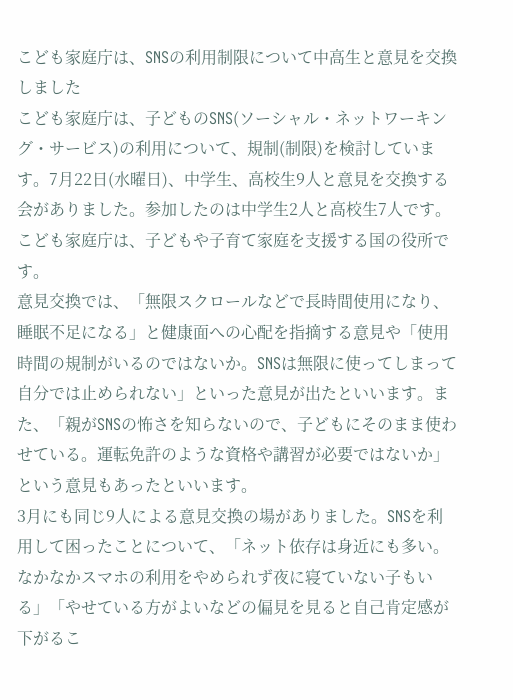こども家庭庁は、SNSの利用制限について中高生と意見を交換しました
こども家庭庁は、子どものSNS(ソーシャル・ネットワーキング・サービス)の利用について、規制(制限)を検討しています。7月22日(水曜日)、中学生、高校生9人と意見を交換する会がありました。参加したのは中学生2人と高校生7人です。こども家庭庁は、子どもや子育て家庭を支援する国の役所です。
意見交換では、「無限スクロールなどで長時間使用になり、睡眠不足になる」と健康面への心配を指摘する意見や「使用時間の規制がいるのではないか。SNSは無限に使ってしまって自分では止められない」といった意見が出たといいます。また、「親がSNSの怖さを知らないので、子どもにそのまま使わせている。運転免許のような資格や講習が必要ではないか」という意見もあったといいます。
3月にも同じ9人による意見交換の場がありました。SNSを利用して困ったことについて、「ネット依存は身近にも多い。なかなかスマホの利用をやめられず夜に寝ていない子もいる」「やせている方がよいなどの偏見を見ると自己肯定感が下がるこ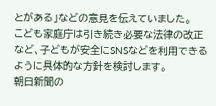とがある」などの意見を伝えていました。
こども家庭庁は引き続き必要な法律の改正など、子どもが安全にSNSなどを利用できるように具体的な方針を検討します。
朝日新聞の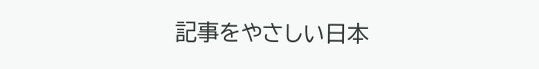記事をやさしい日本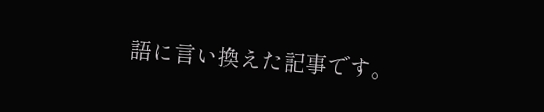語に言い換えた記事です。